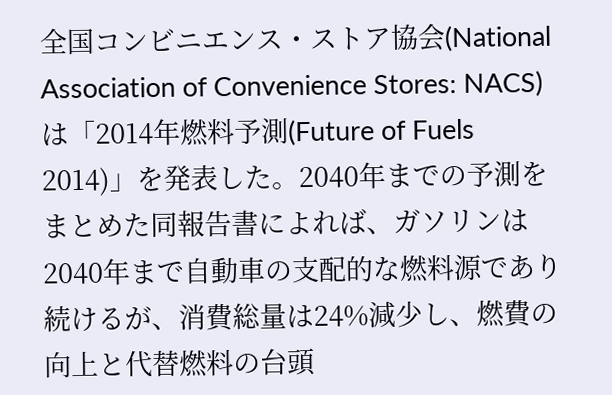全国コンビニエンス・ストア協会(National Association of Convenience Stores: NACS)は「2014年燃料予測(Future of Fuels 2014)」を発表した。2040年までの予測をまとめた同報告書によれば、ガソリンは2040年まで自動車の支配的な燃料源であり続けるが、消費総量は24%減少し、燃費の向上と代替燃料の台頭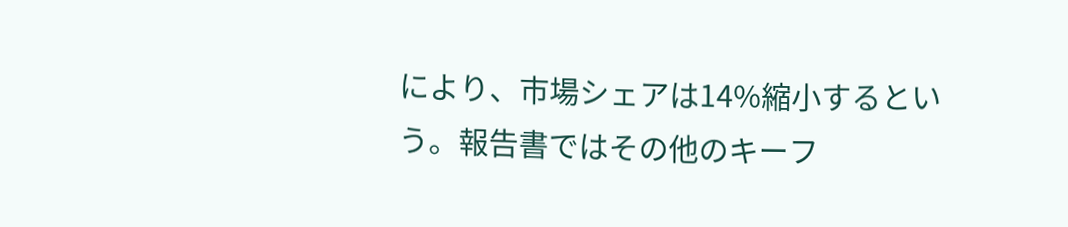により、市場シェアは14%縮小するという。報告書ではその他のキーフ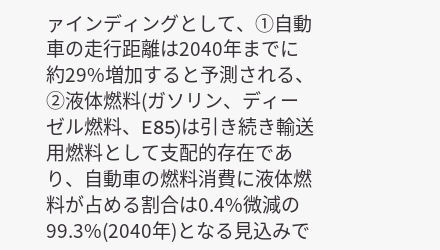ァインディングとして、①自動車の走行距離は2040年までに約29%増加すると予測される、②液体燃料(ガソリン、ディーゼル燃料、E85)は引き続き輸送用燃料として支配的存在であり、自動車の燃料消費に液体燃料が占める割合は0.4%微減の99.3%(2040年)となる見込みで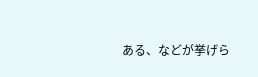ある、などが挙げら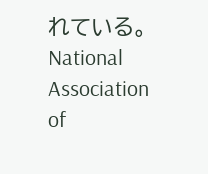れている。
National Association of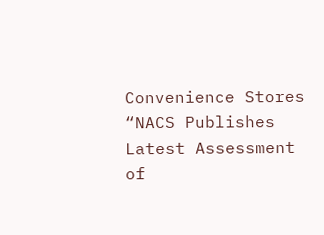Convenience Stores “NACS Publishes Latest Assessment of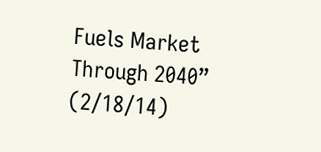Fuels Market Through 2040” (2/18/14)